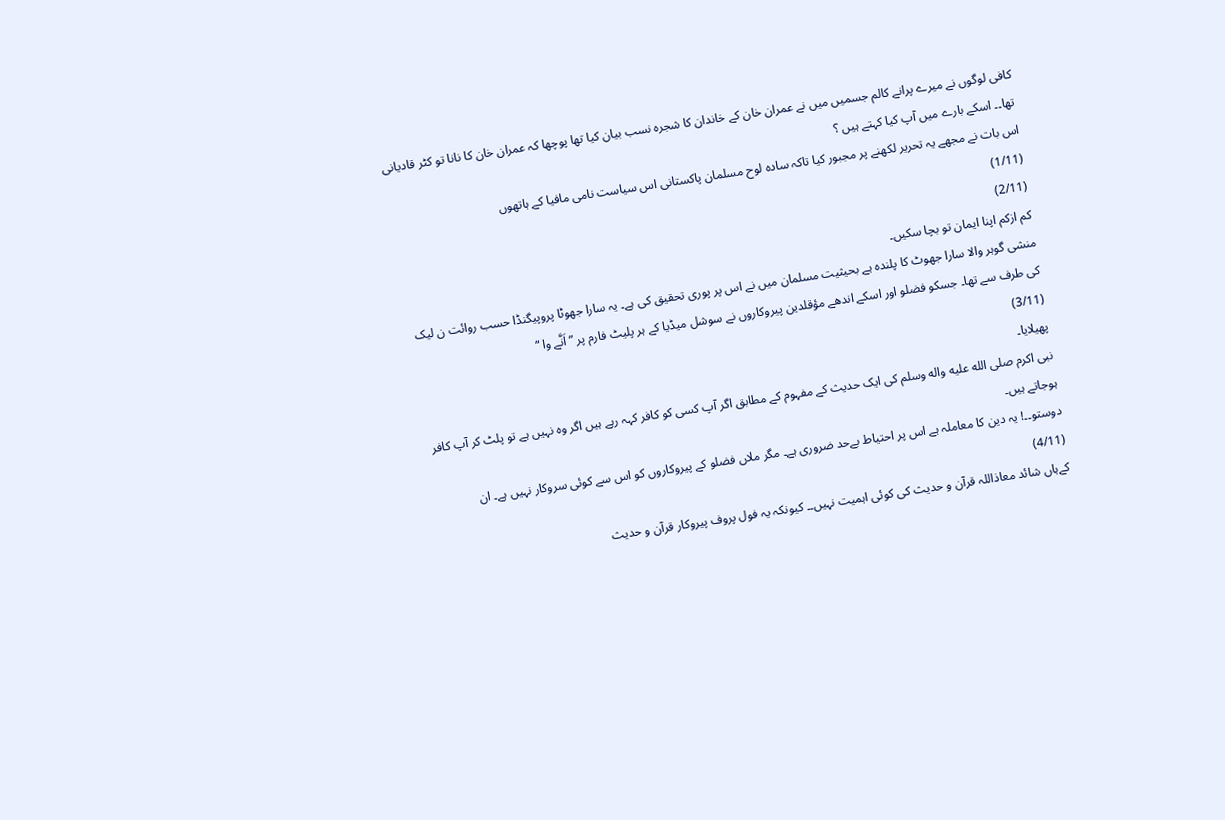کافی لوگوں نے میرے پرانے کالم جسمیں میں نے عمران خان کے خاندان کا شجرہ نسب بیان کیا تھا پوچھا کہ عمران خان کا نانا تو کٹر قادیانی تھا۔۔ اسکے بارے میں آپ کیا کہتے ہیں ؟
اس بات نے مجھے یہ تحریر لکھنے پر مجبور کیا تاکہ سادہ لوح مسلمان پاکستانی اس سیاست نامی مافیا کے ہاتھوں
(1/11)
(2/11)
کم ازکم اپنا ایمان تو بچا سکیں۔
منشی گوہر والا سارا جھوٹ کا پلندہ ہے بحیثیت مسلمان میں نے اس پر پوری تحقیق کی ہے۔ یہ سارا جھوٹا پروپیگنڈا حسب روائت ن لیک کی طرف سے تھا۔ جسکو فضلو اور اسکے اندھے مؤقلدین پیروکاروں نے سوشل میڈیا کے ہر پلیٹ فارم پر ” اَنَّے وا “
(3/11)
پھیلایا۔
نبی اکرم صلى الله عليه واله وسلم کی ایک حدیث کے مفہوم کے مطابق اگر آپ کسی کو کافر کہہ رہے ہیں اگر وہ نہیں ہے تو پلٹ کر آپ کافر ہوجاتے ہیں۔
دوستو۔۔! یہ دین کا معاملہ ہے اس پر احتیاط بےحد ضروری ہے۔ مگر ملاں فضلو کے پیروکاروں کو اس سے کوئی سروکار نہیں ہے۔ ان
(4/11)
کےہاں شائد معاذاللہ قرآن و حدیث کی کوئی اہمیت نہیں۔۔ کیونکہ یہ فول پروف پیروکار قرآن و حدیث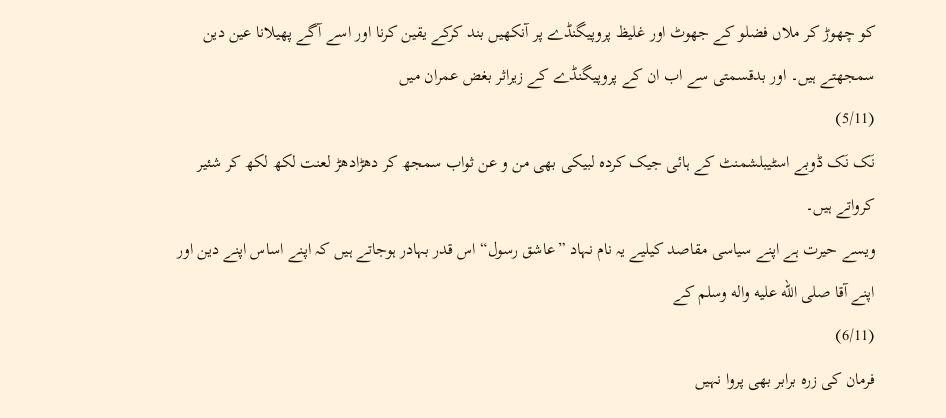کو چھوڑ کر ملاں فضلو کے جھوٹ اور غلیظ پروپیگنڈے پر آنکھیں بند کرکے یقین کرنا اور اسے آگے پھیلانا عین دین سمجھتے ہیں۔ اور بدقسمتی سے اب ان کے پروپیگنڈے کے زیراثر بغض عمران میں
(5/11)
نَک نَک ڈوبے اسٹیبلشمنٹ کے ہائی جیک کردہ لبیکی بھی من و عن ثواب سمجھ کر دھڑادھڑ لعنت لکھ لکھ کر شئیر کرواتے ہیں۔
ویسے حیرت ہے اپنے سیاسی مقاصد کیلیے یہ نام نہاد ”عاشق رسول“ اس قدر بہادر ہوجاتے ہیں کہ اپنے اساس اپنے دین اور اپنے آقا صلى الله عليه واله وسلم کے
(6/11)
فرمان کی زرہ برابر بھی پروا نہیں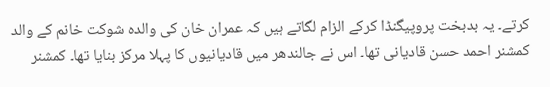کرتے۔ یہ بدبخت پروپیگنڈا کرکے الزام لگاتے ہیں کہ عمران خان کی والدہ شوکت خانم کے والد کمشنر احمد حسن قادیانی تھا۔ اس نے جالندھر میں قادیانیوں کا پہلا مرکز بنایا تھا۔ کمشنر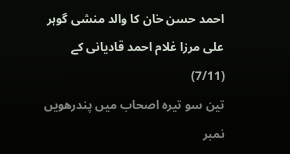احمد حسن خان کا والد منشی گوہر علی مرزا غلام احمد قادیانی کے
(7/11)
تین سو تیرہ اصحاب میں پندرھویں نمبر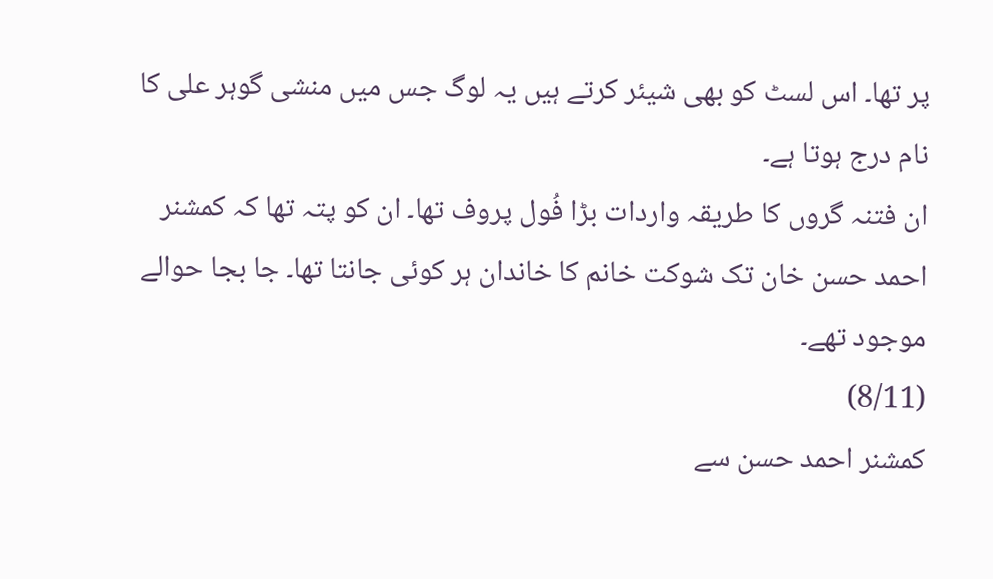پر تھا۔ اس لسٹ کو بھی شیئر کرتے ہیں یہ لوگ جس میں منشی گوہر علی کا نام درج ہوتا ہے۔
ان فتنہ گروں کا طریقہ واردات بڑا فُول پروف تھا۔ ان کو پتہ تھا کہ کمشنر احمد حسن خان تک شوکت خانم کا خاندان ہر کوئی جانتا تھا۔ جا بجا حوالے موجود تھے۔
(8/11)
کمشنر احمد حسن سے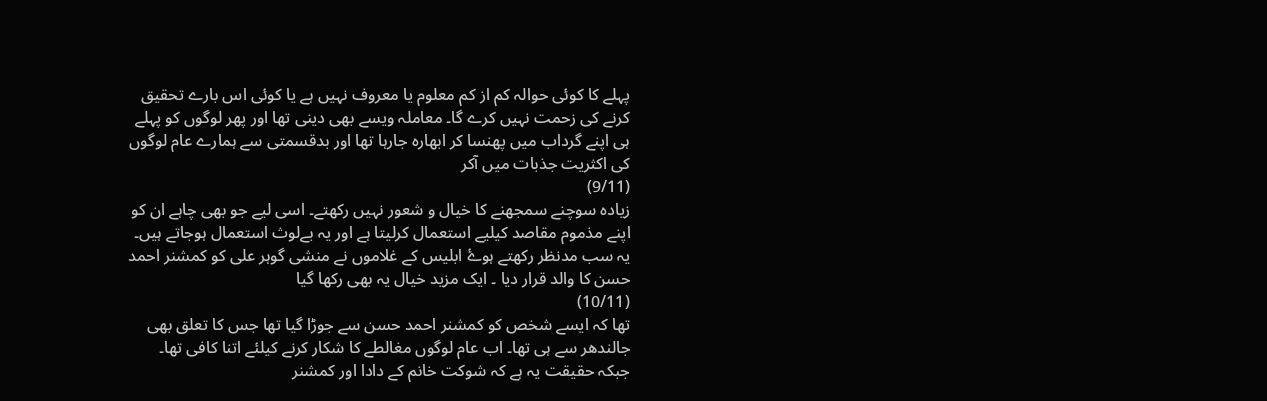پہلے کا کوئی حوالہ کم از کم معلوم یا معروف نہیں ہے یا کوئی اس بارے تحقیق کرنے کی زحمت نہیں کرے گا۔ معاملہ ویسے بھی دینی تھا اور پھر لوگوں کو پہلے ہی اپنے گرداب میں پھنسا کر ابھارہ جارہا تھا اور بدقسمتی سے ہمارے عام لوگوں کی اکثریت جذبات میں آکر
(9/11)
زیادہ سوچنے سمجھنے کا خیال و شعور نہیں رکھتے۔ اسی لیے جو بھی چاہے ان کو اپنے مذموم مقاصد کیلیے استعمال کرلیتا ہے اور یہ بےلوث استعمال ہوجاتے ہیں۔
یہ سب مدنظر رکھتے ہوۓ ابلیس کے غلاموں نے منشی گوہر علی کو کمشنر احمد حسن کا والد قرار دیا ۔ ایک مزید خیال یہ بھی رکھا گیا
(10/11)
تھا کہ ایسے شخص کو کمشنر احمد حسن سے جوڑا گیا تھا جس کا تعلق بھی جالندھر سے ہی تھا۔ اب عام لوگوں مغالطے کا شکار کرنے کیلئے اتنا کافی تھا۔
جبکہ حقیقت یہ ہے کہ شوکت خانم کے دادا اور کمشنر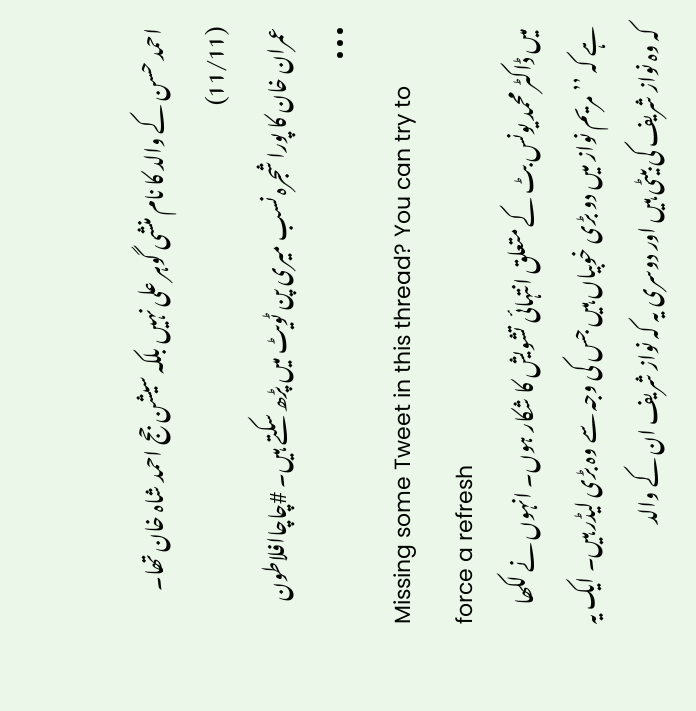احمد حسن کے والد کا نام منشی گوہر علی نہیں بلکہ سیشن جج احمد شاہ خان تھا۔
(11/11)
عمران خان کا پورا شجرہ نسب میری پن ٹویٹ میں پڑھ سکتے ہیں۔ #چاچاافلاطون
• • •
Missing some Tweet in this thread? You can try to
force a refresh
میں ڈاکٹر محمد یونس بٹ کے متعلق انتہائی تشویش کا شکار ہوں۔ انہوں نے لکھا ہے کہ ’’مریم نواز میں دو بڑی خوبیاں ہیں جس کی وجہ سے وہ بڑی لیڈر ہیں۔ ایک یہ کہ وہ نواز شریف کی بیٹی ہیں اور دوسری یہ کہ نواز شریف ان کے والد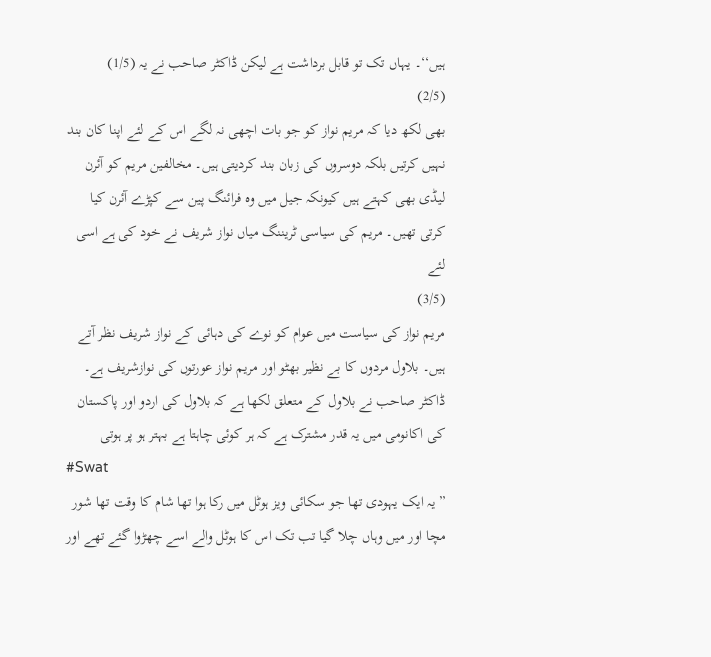ہیں‘‘۔ یہاں تک تو قابل برداشت ہے لیکن ڈاکٹر صاحب نے یہ (1/5)
(2/5)
بھی لکھ دیا کہ مریم نواز کو جو بات اچھی نہ لگے اس کے لئے اپنا کان بند نہیں کرتیں بلکہ دوسروں کی زبان بند کردیتی ہیں۔ مخالفین مریم کو آئرن لیڈی بھی کہتے ہیں کیونکہ جیل میں وہ فرائنگ پین سے کپڑے آئرن کیا کرتی تھیں۔ مریم کی سیاسی ٹریننگ میاں نواز شریف نے خود کی ہے اسی لئے
(3/5)
مریم نواز کی سیاست میں عوام کو نوے کی دہائی کے نواز شریف نظر آتے ہیں۔ بلاول مردوں کا بے نظیر بھٹو اور مریم نواز عورتوں کی نوازشریف ہے۔ ڈاکٹر صاحب نے بلاول کے متعلق لکھا ہے کہ بلاول کی اردو اور پاکستان کی اکانومی میں یہ قدر مشترک ہے کہ ہر کوئی چاہتا ہے بہتر ہو پر ہوتی
#Swat
” یہ ایک یہودی تھا جو سکائی ویز ہوٹل میں رکا ہوا تھا شام کا وقت تھا شور مچا اور میں وہاں چلا گیا تب تک اس کا ہوٹل والے اسے چھڑوا گئے تھے اور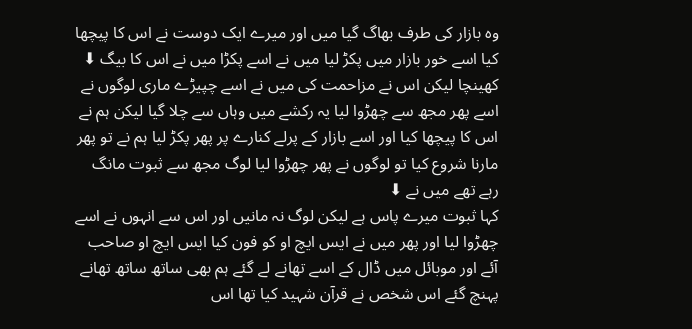وہ بازار کی طرف بھاگ گیا میں اور میرے ایک دوست نے اس کا پیچھا کیا اسے خور بازار میں پکڑ لیا میں نے اسے پکڑا میں نے اس کا بیگ ⬇
کھینچا لیکن اس نے مزاحمت کی میں نے اسے چپیڑے ماری لوگوں نے اسے پھر مجھ سے چھڑوا لیا یہ رکشے میں وہاں سے چلا گیا لیکن ہم نے اس کا پیچھا کیا اور اسے بازار کے پرلے کنارے پر پھر پکڑ لیا ہم نے تو پھر مارنا شروع کیا تو لوگوں نے پھر چھڑوا لیا لوگ مجھ سے ثبوت مانگ رہے تھے میں نے ⬇
کہا ثبوت میرے پاس ہے لیکن لوگ نہ مانیں اور اس سے انہوں نے اسے چھڑوا لیا اور پھر میں نے ایس ایچ او کو فون کیا ایس ایچ او صاحب آئے اور موبائل میں ڈال کے اسے تھانے لے گئے ہم بھی ساتھ ساتھ تھانے پہنچ گئے اس شخص نے قرآن شہید کیا تھا اس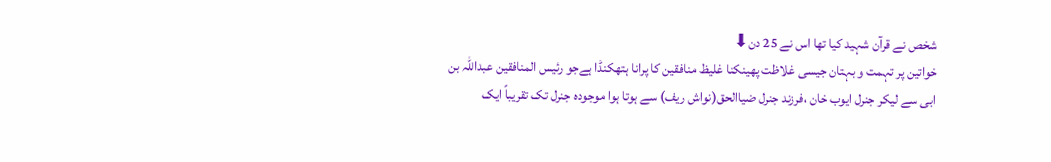شخص نے قرآن شہید کیا تھا اس نے 25 دن⬇
خواتین پر تہمت و بہتان جیسی غلاظت پھینکنا غلیظ منافقین کا پرانا ہتھکنڈا ہےجو رئیس المنافقین عبداللہ بن ابی سے لیکر جنرل ایوب خان ،فرزند جنرل ضیاالحق(نواش ریف) سے ہوتا ہوا موجودہ جنرل تک تقریباً ایک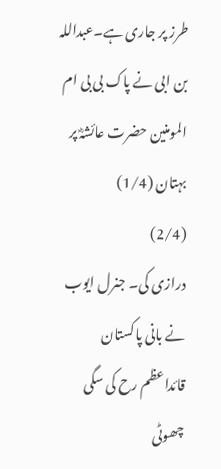طرز پر جاری ہے۔عبداللہ بن ابی نے پاک بی بی ام المومنین حضرت عائشہؓ پر بہتان (1/4)
(2/4)
درازی کی۔ جنرل ایوب نے بانی پاکستان قائداعظم رح کی سگی چھوٹی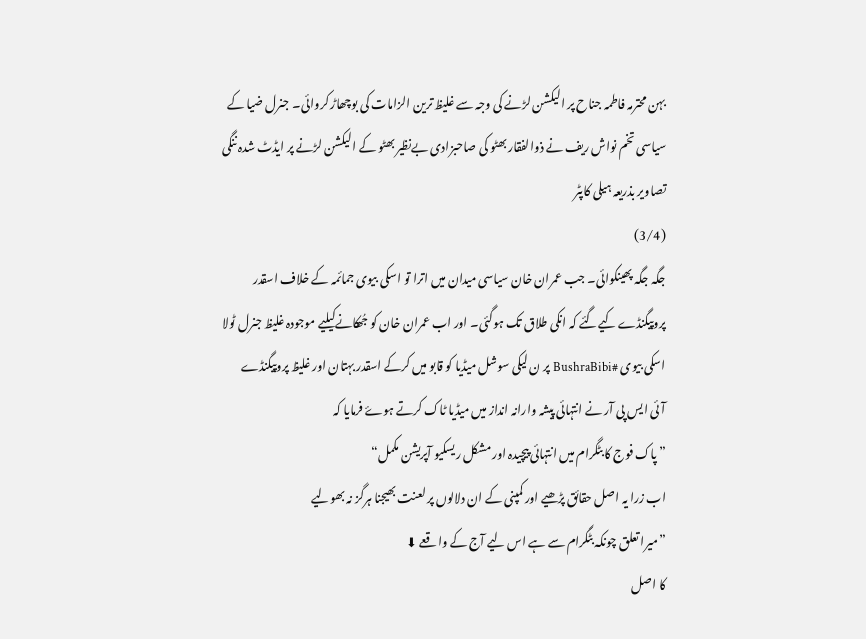بہن محترمہ فاطمہ جناح پر الیکشن لڑنے کی وجہ سے غلیظ ترین الزامات کی بوچھاڑ کروائی۔ جنرل ضیا کے سیاسی تخم نواش ریف نے ذوالفقار بھٹو کی صاحبزادی بےنظیر بھٹو کے الیکشن لڑنے پر ایڈٹ شدہ ننگی تصاویر بذریعہ ہیلی کاپٹر
(3/4)
جگہ جگہ پھینکوائی۔ جب عمران خان سیاسی میدان میں اترا تو اسکی بیوی جمائمہ کے خلاف اسقدر پروپیگنڈے کیےگئے کہ انکی طلاق تک ہوگئی۔ اور اب عمران خان کو جُھکانےکیلیے موجودہ غلیظ جنرل ٹولا اسکی بیوی #BushraBibi پر ن لیکی سوشل میڈیا کو قابو میں کرکے اسقدر بہتان اور غلیظ پروپیگنڈے
آئی ایس پی آر نے انتہائی پیشہ وارانہ انداز میں میڈیا ٹاک کرتے ہوۓ فرمایا کہ
” پاک فوج کا بٹگرام میں انتہائی پیچیدہ اور مشکل ریسکیو آپریشن مکمل“
اب زرا یہ اصل حقائق پڑھیے اور کمپنی کے ان دلالوں پر لعنت بھیجنا ہرگز نہ بھولیے
”میرا تعلق چونکہ بٹگرام سے ہے اس لیے آج کے واقعے ⬇
کا اصل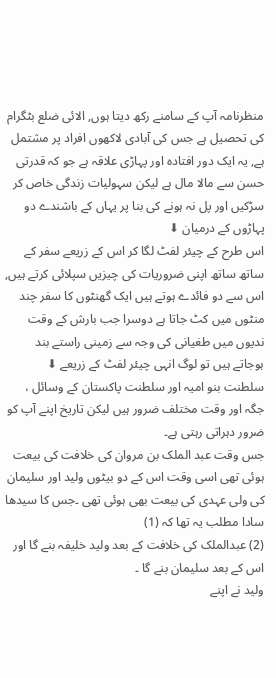منظرنامہ آپ کے سامنے رکھ دیتا ہوں, الائی ضلع بٹگرام کی تحصیل ہے جس کی آبادی لاکھوں افراد پر مشتمل ہے, یہ ایک دور افتادہ اور پہاڑی علاقہ ہے جو کہ قدرتی حسن سے مالا مال ہے لیکن سہولیات زندگی خاص کر سڑکیں اور پل نہ ہونے کی بنا پر یہاں کے باشندے دو پہاڑوں کے درمیان ⬇
اس طرح کے چیئر لفٹ لگا کر اس کے زریعے سفر کے ساتھ ساتھ اپنی ضروریات کی چیزیں سپلائی کرتے ہیں, اس سے دو فائدے ہوتے ہیں ایک گھنٹوں کا سفر چند منٹوں میں کٹ جاتا ہے دوسرا جب بارش کے وقت ندیوں میں طغیانی کی وجہ سے زمینی راستے بند ہوجاتے ہیں تو لوگ انہی چیئر لفٹ کے زریعے ⬇
سلطنت بنو امیہ اور سلطنت پاکستان کے وسائل ، جگہ اور وقت مختلف ضرور ہیں لیکن تاریخ اپنے آپ کو ضرور دہراتی رہتی ہے۔
جس وقت عبد الملک بن مروان کی خلافت کی بیعت ہوئی تھی اسی وقت اس کے دو بیٹوں ولید اور سلیمان کی ولی عہدی کی بیعت بھی ہوئی تھی ۔جس کا سیدھا سادا مطلب یہ تھا کہ (1)
(2) عبدالملک کی خلافت کے بعد ولید خلیفہ بنے گا اور اس کے بعد سلیمان بنے گا ۔
ولید نے اپنے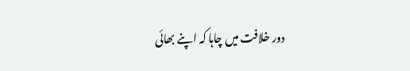دور خلافت میں چاہا کہ اپنے بھائی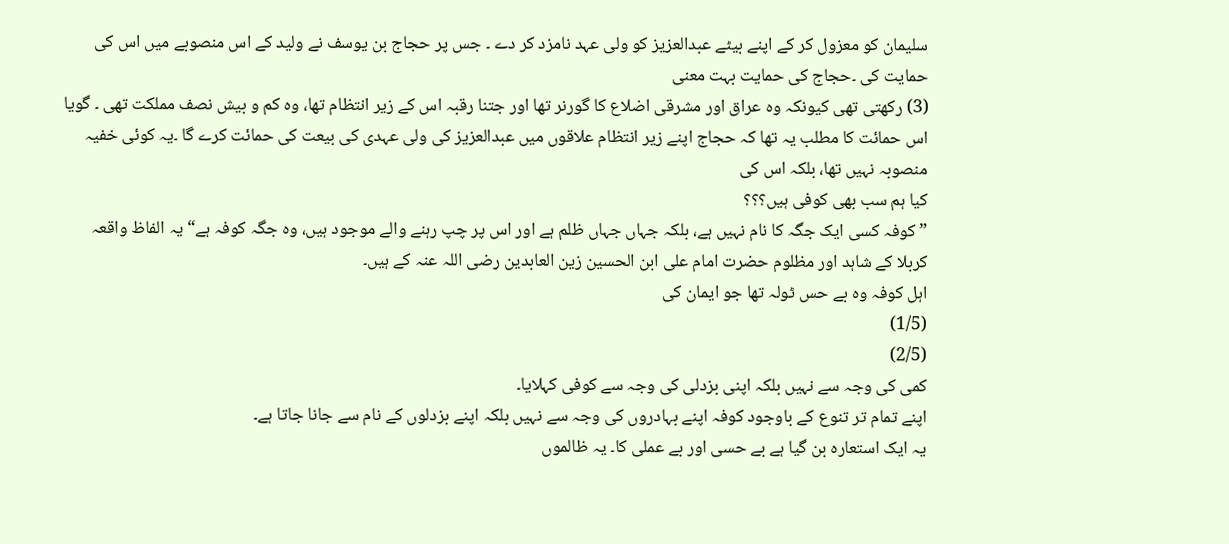سلیمان کو معزول کر کے اپنے بیٹے عبدالعزیز کو ولی عہد نامزد کر دے ۔ جس پر حجاج بن یوسف نے ولید کے اس منصوبے میں اس کی حمایت کی ۔حجاج کی حمایت بہت معنی
(3) رکھتی تھی کیونکہ وہ عراق اور مشرقی اضلاع کا گورنر تھا اور جتنا رقبہ اس کے زیر انتظام تھا، وہ کم و بیش نصف مملکت تھی ۔ گویا اس حمائت کا مطلب یہ تھا کہ حجاج اپنے زیر انتظام علاقوں میں عبدالعزیز کی ولی عہدی کی بیعت کی حمائت کرے گا ۔یہ کوئی خفیہ منصوبہ نہیں تھا، بلکہ اس کی
کیا ہم سب بھی کوفی ہیں؟؟؟
”کوفہ کسی ایک جگہ کا نام نہیں ہے، بلکہ جہاں جہاں ظلم ہے اور اس پر چپ رہنے والے موجود ہیں، وہ جگہ کوفہ ہے“ یہ الفاظ واقعہ کربلا کے شاہد اور مظلوم حضرت امام علی ابن الحسین زین العابدین رضی اللہ عنہ کے ہیں۔
اہل کوفہ وہ بے حس ٹولہ تھا جو ایمان کی
(1/5)
(2/5)
کمی کی وجہ سے نہیں بلکہ اپنی بزدلی کی وجہ سے کوفی کہلایا۔
اپنے تمام تر تنوع کے باوجود کوفہ اپنے بہادروں کی وجہ سے نہیں بلکہ اپنے بزدلوں کے نام سے جانا جاتا ہے۔
یہ ایک استعارہ بن گیا ہے بے حسی اور بے عملی کا۔ یہ ظالموں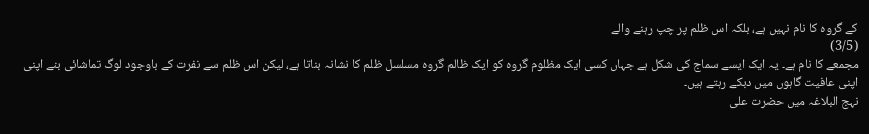کے گروہ کا نام نہیں ہے، بلکہ اس ظلم پر چپ رہنے والے
(3/5)
مجمعے کا نام ہے۔ یہ ایک ایسے سماج کی شکل ہے جہاں کسی ایک مظلوم گروہ کو ایک ظالم گروہ مسلسل ظلم کا نشانہ بناتا ہے، لیکن اس ظلم سے نفرت کے باوجود لوگ تماشائی بنے اپنی اپنی عافیت گاہوں میں دبکے رہتے ہیں۔
نہج البلاغہ میں حضرت علی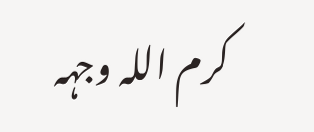کرم اللہ وجہہ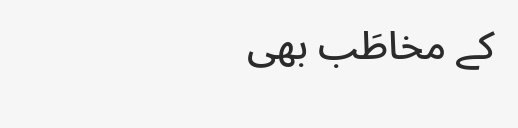کے مخاطَب بھی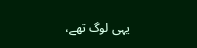یہی لوگ تھے،